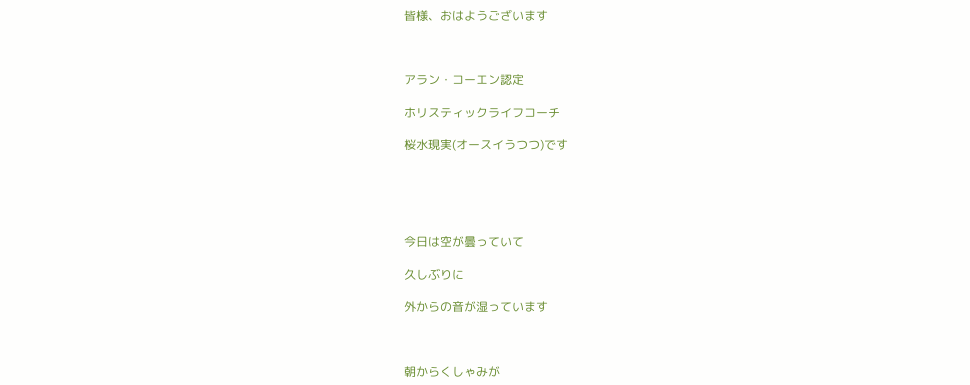皆様、おはようございます



アラン・コーエン認定

ホリスティックライフコーチ

桜水現実(オースイうつつ)です





今日は空が曇っていて

久しぶりに

外からの音が湿っています



朝からくしゃみが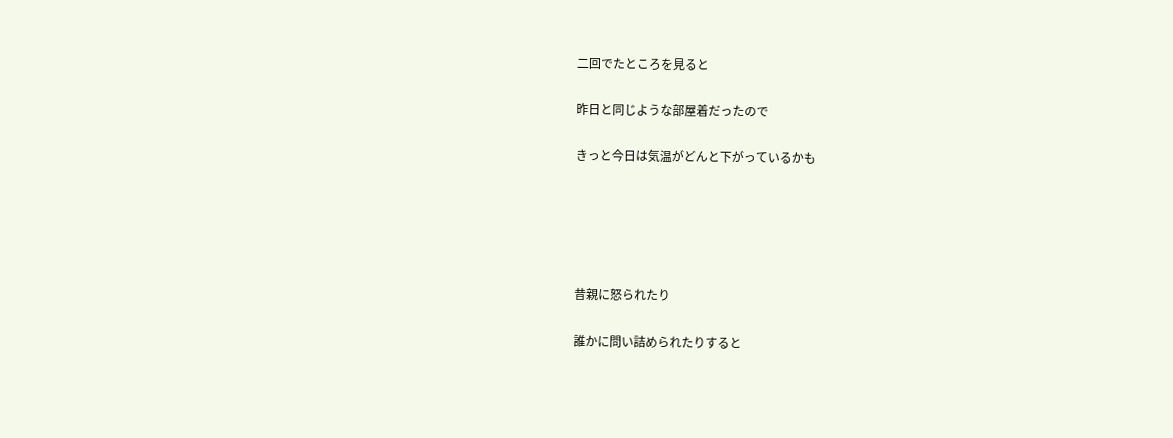二回でたところを見ると

昨日と同じような部屋着だったので

きっと今日は気温がどんと下がっているかも





昔親に怒られたり

誰かに問い詰められたりすると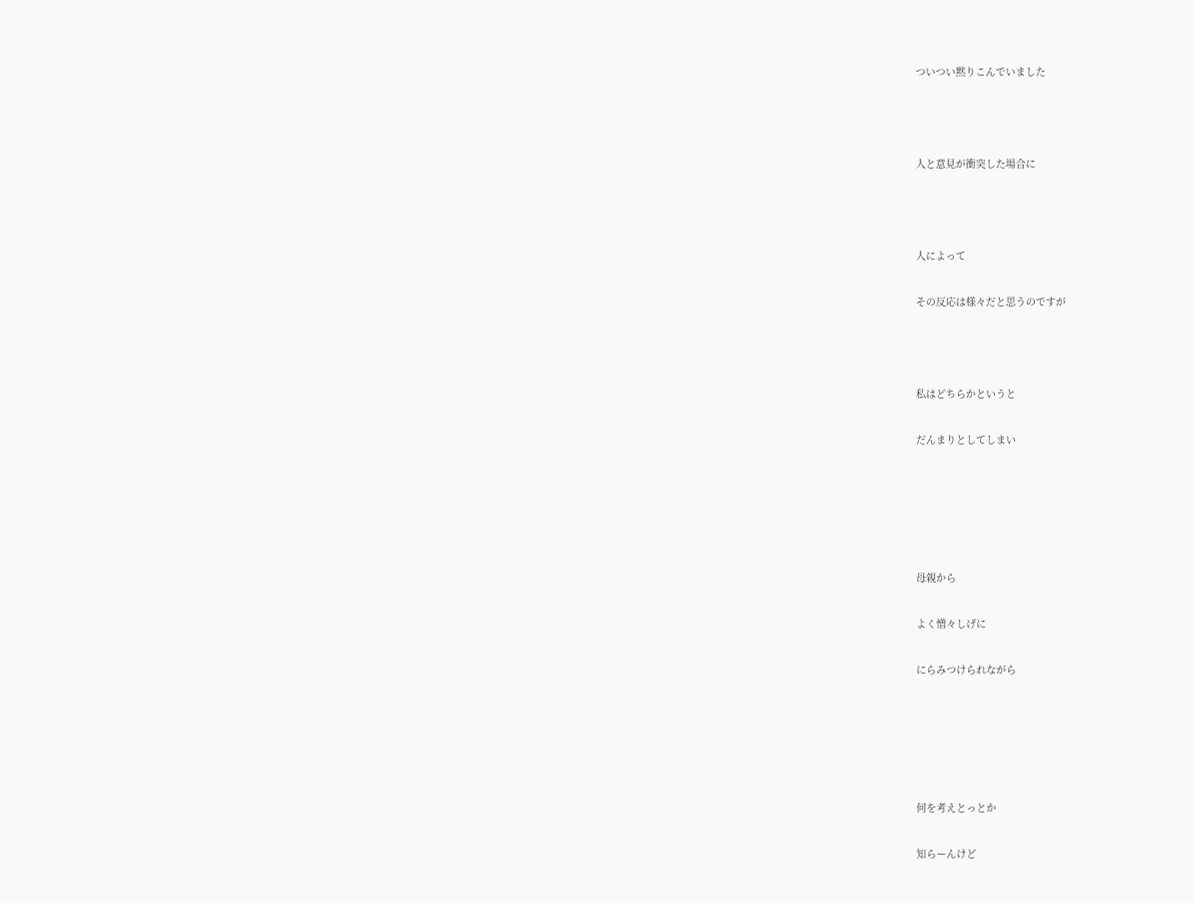ついつい黙りこんでいました



人と意見が衝突した場合に



人によって

その反応は様々だと思うのですが



私はどちらかというと

だんまりとしてしまい





母親から

よく憎々しげに

にらみつけられながら





何を考えとっとか

知らーんけど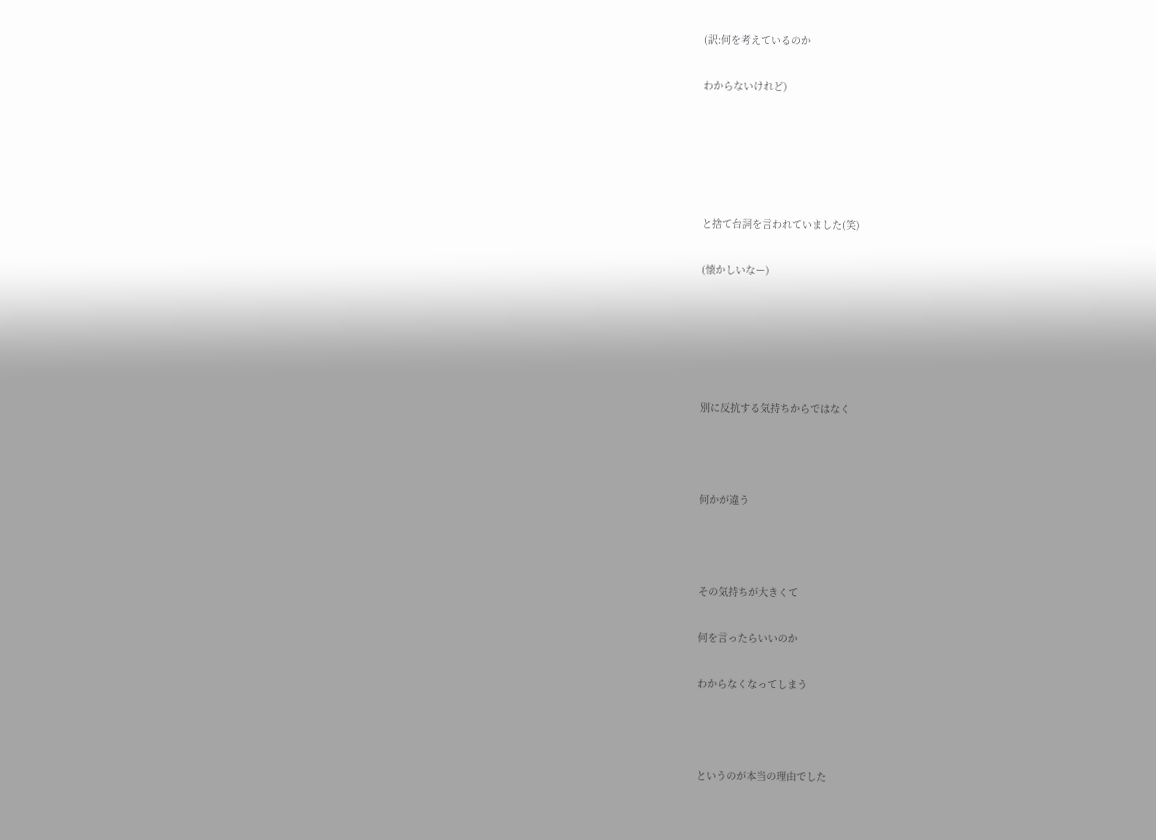(訳:何を考えているのか

わからないけれど)





と捨て台詞を言われていました(笑)

(懐かしいなー)





別に反抗する気持ちからではなく



何かが違う



その気持ちが大きくて

何を言ったらいいのか

わからなくなってしまう



というのが本当の理由でした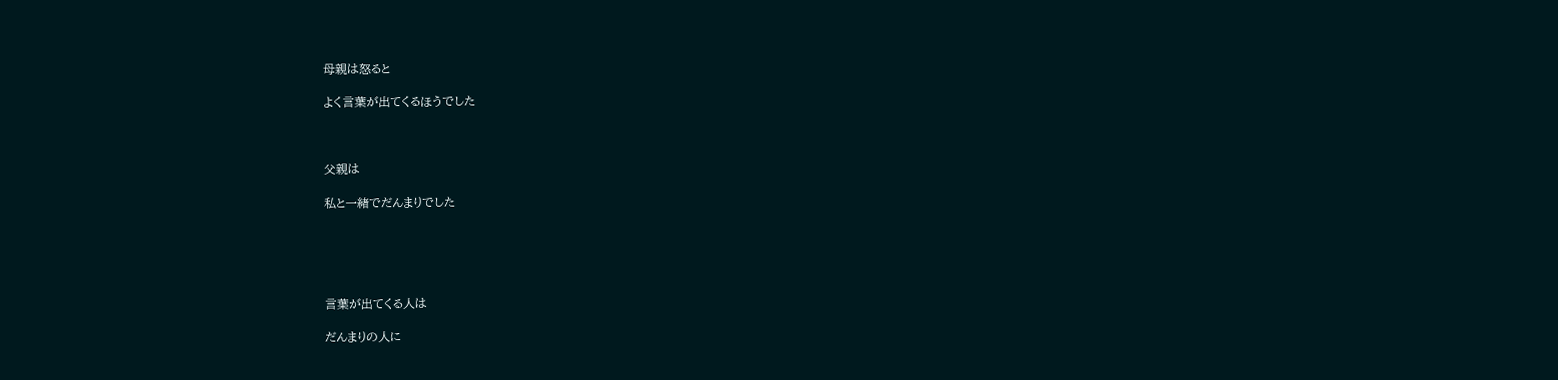母親は怒ると

よく言葉が出てくるほうでした



父親は

私と一緒でだんまりでした





言葉が出てくる人は

だんまりの人に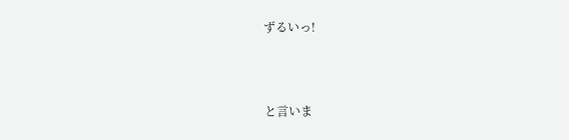ずるいっ!



と言いま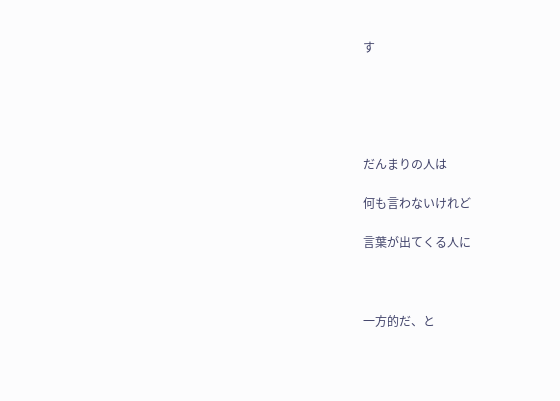す





だんまりの人は

何も言わないけれど

言葉が出てくる人に



一方的だ、と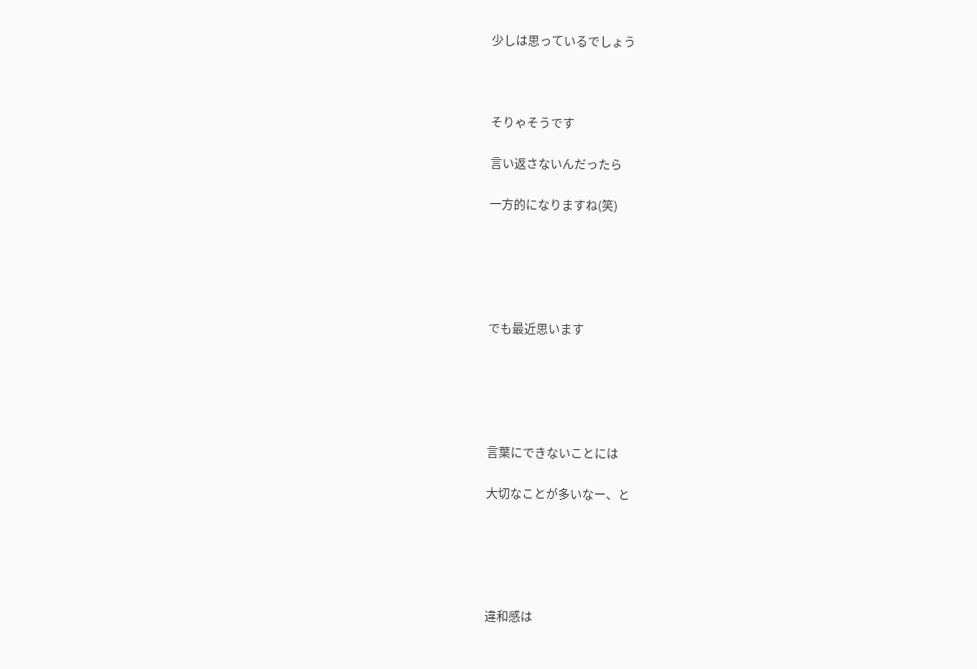少しは思っているでしょう



そりゃそうです

言い返さないんだったら

一方的になりますね(笑)





でも最近思います





言葉にできないことには

大切なことが多いなー、と





違和感は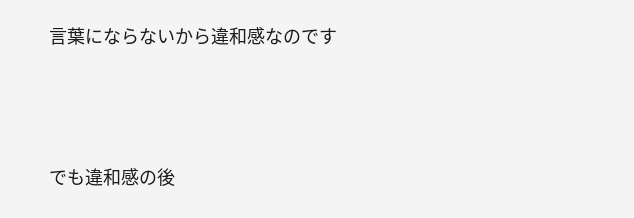言葉にならないから違和感なのです





でも違和感の後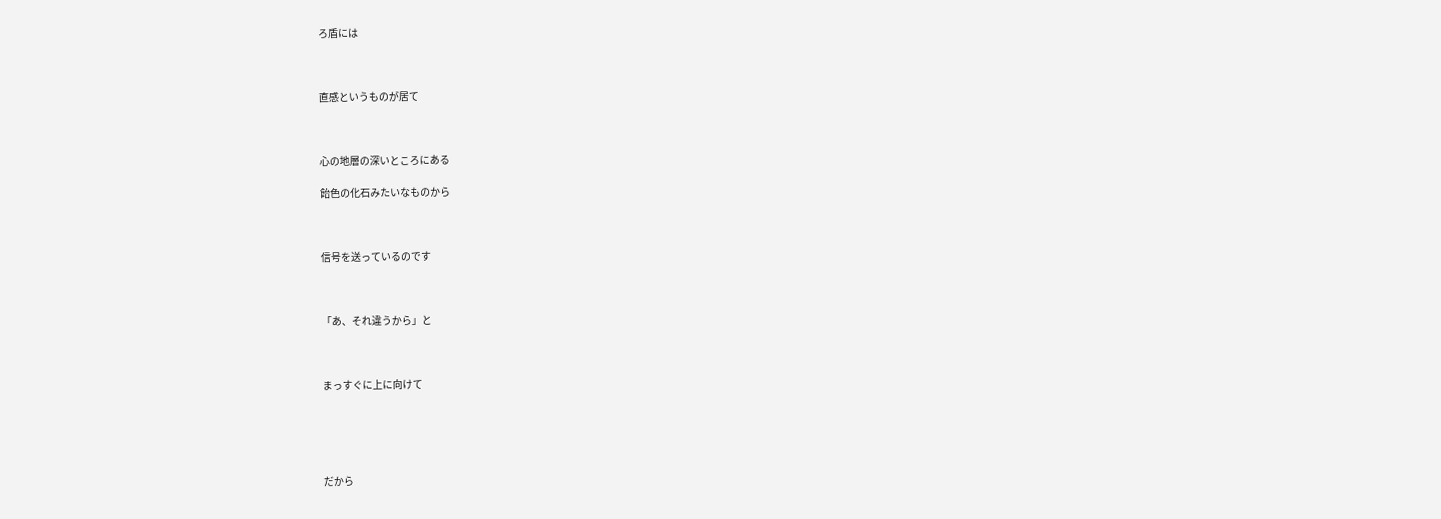ろ盾には



直感というものが居て



心の地層の深いところにある

飴色の化石みたいなものから



信号を送っているのです



「あ、それ違うから」と



まっすぐに上に向けて





だから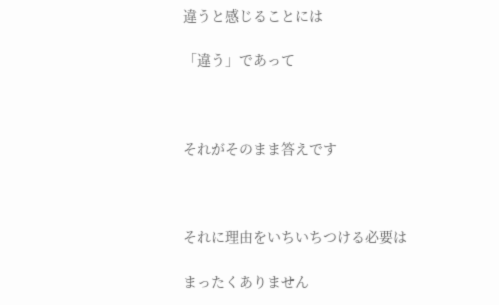違うと感じることには

「違う」であって



それがそのまま答えです



それに理由をいちいちつける必要は

まったくありません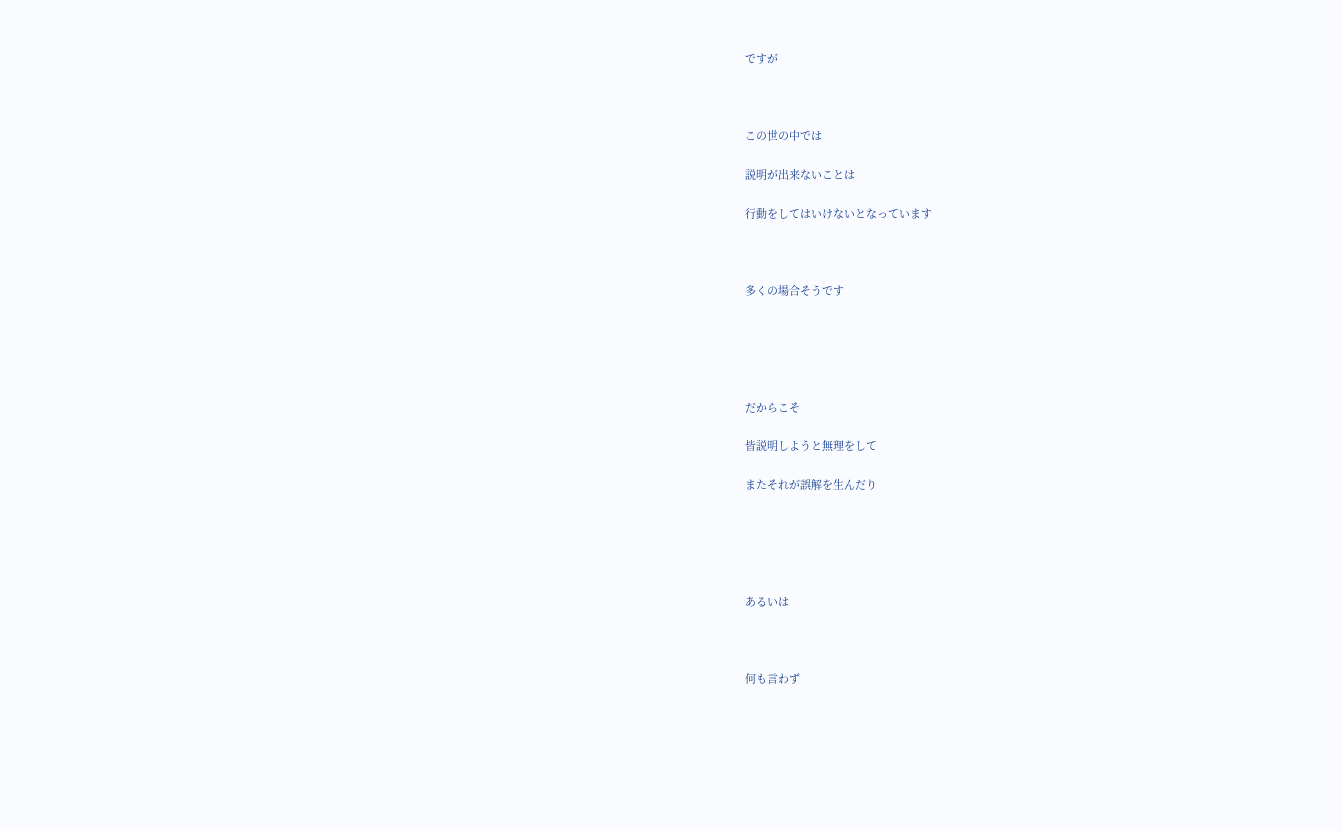ですが



この世の中では

説明が出来ないことは

行動をしてはいけないとなっています



多くの場合そうです





だからこそ

皆説明しようと無理をして

またそれが誤解を生んだり





あるいは



何も言わず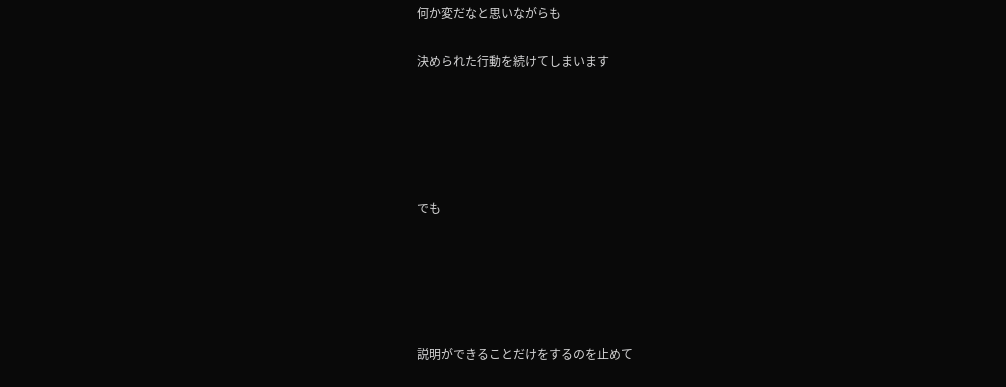何か変だなと思いながらも

決められた行動を続けてしまいます





でも





説明ができることだけをするのを止めて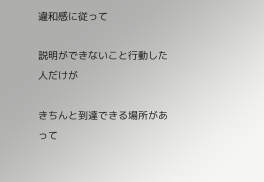違和感に従って

説明ができないこと行動した人だけが

きちんと到達できる場所があって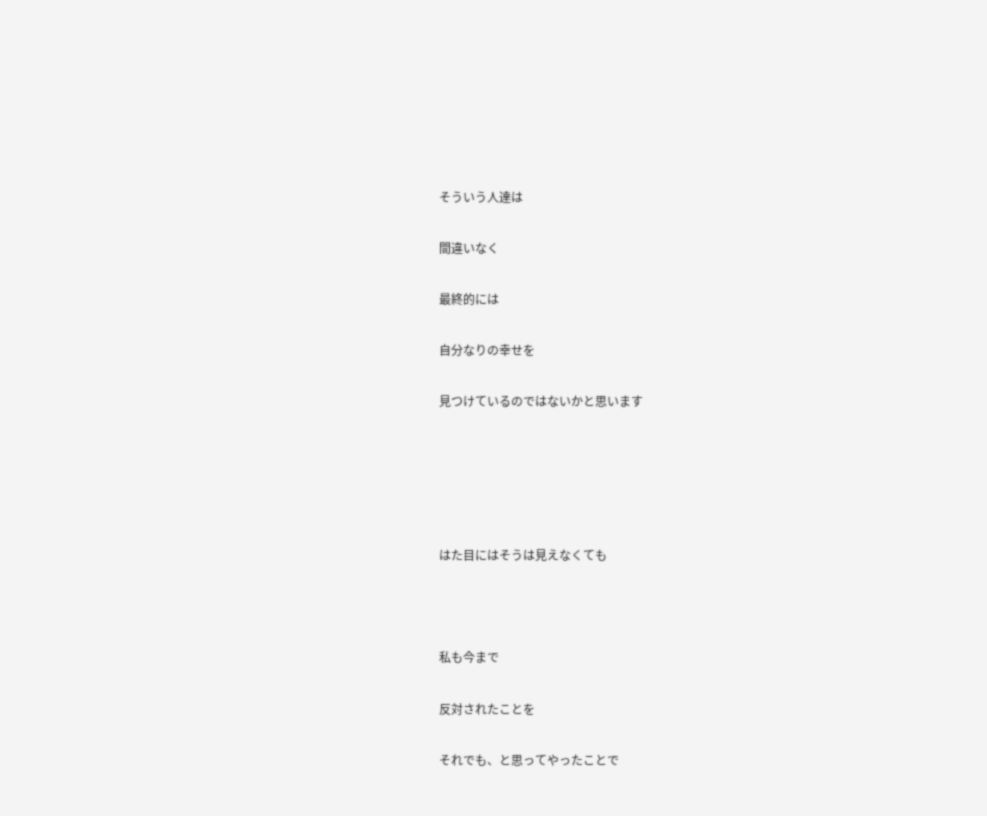そういう人達は

間違いなく

最終的には

自分なりの幸せを

見つけているのではないかと思います





はた目にはそうは見えなくても



私も今まで

反対されたことを

それでも、と思ってやったことで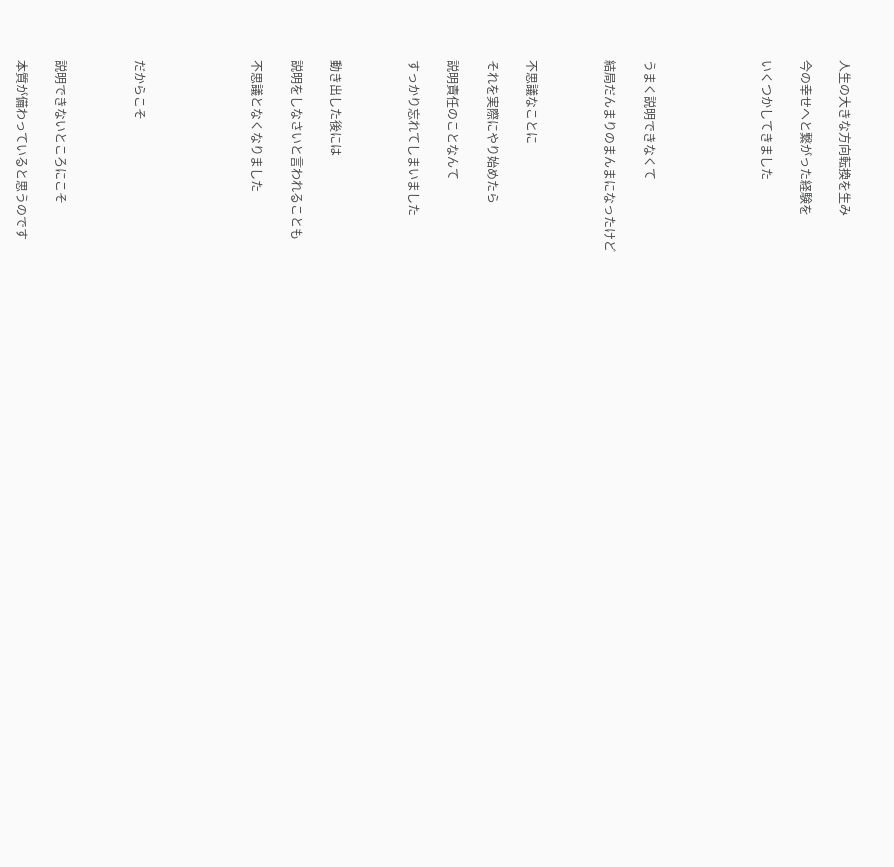人生の大きな方向転換を生み

今の幸せへと繋がった経験を

いくつかしてきました





うまく説明できなくて

結局だんまりのまんまになったけど



不思議なことに

それを実際にやり始めたら

説明責任のことなんて

すっかり忘れてしまいました



動き出した後には

説明をしなさいと言われることも

不思議となくなりました





だからこそ



説明できないところにこそ

本質が備わっていると思うのです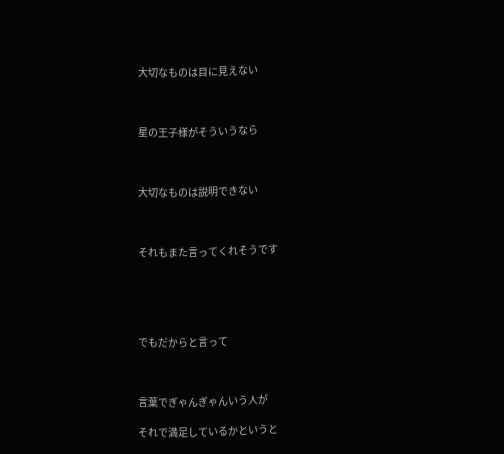大切なものは目に見えない



星の王子様がそういうなら



大切なものは説明できない



それもまた言ってくれそうです





でもだからと言って



言葉でぎゃんぎゃんいう人が

それで満足しているかというと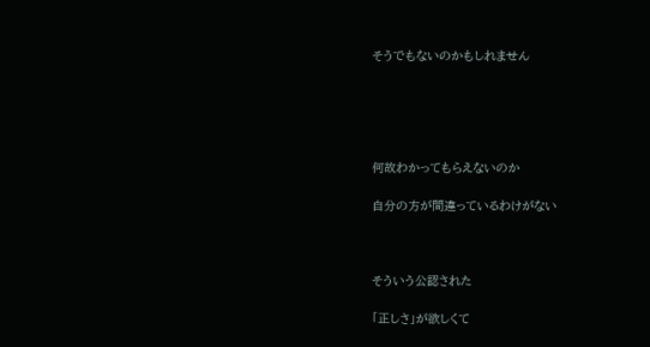そうでもないのかもしれません





何故わかってもらえないのか

自分の方が間違っているわけがない



そういう公認された

「正しさ」が欲しくて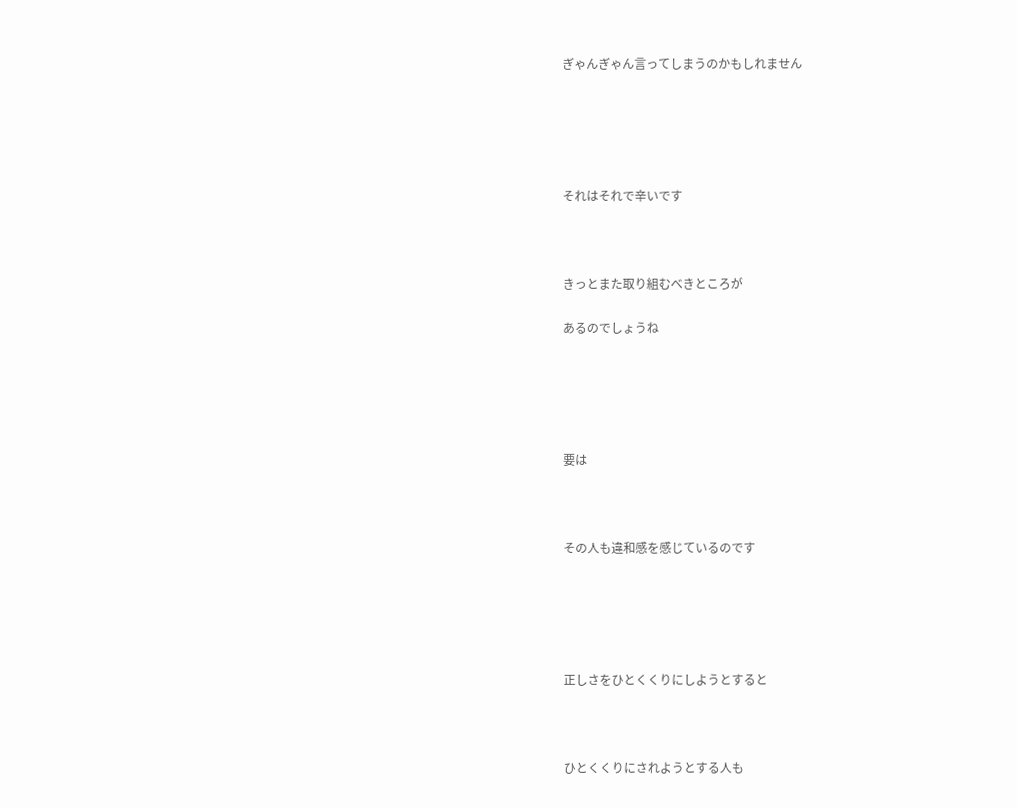ぎゃんぎゃん言ってしまうのかもしれません





それはそれで辛いです



きっとまた取り組むべきところが

あるのでしょうね





要は



その人も違和感を感じているのです





正しさをひとくくりにしようとすると



ひとくくりにされようとする人も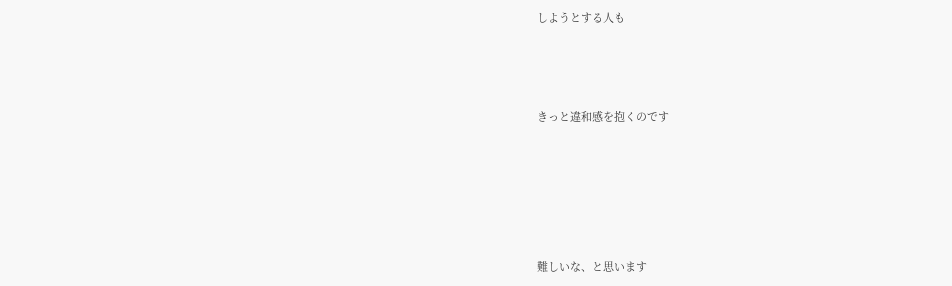しようとする人も



きっと違和感を抱くのです





難しいな、と思います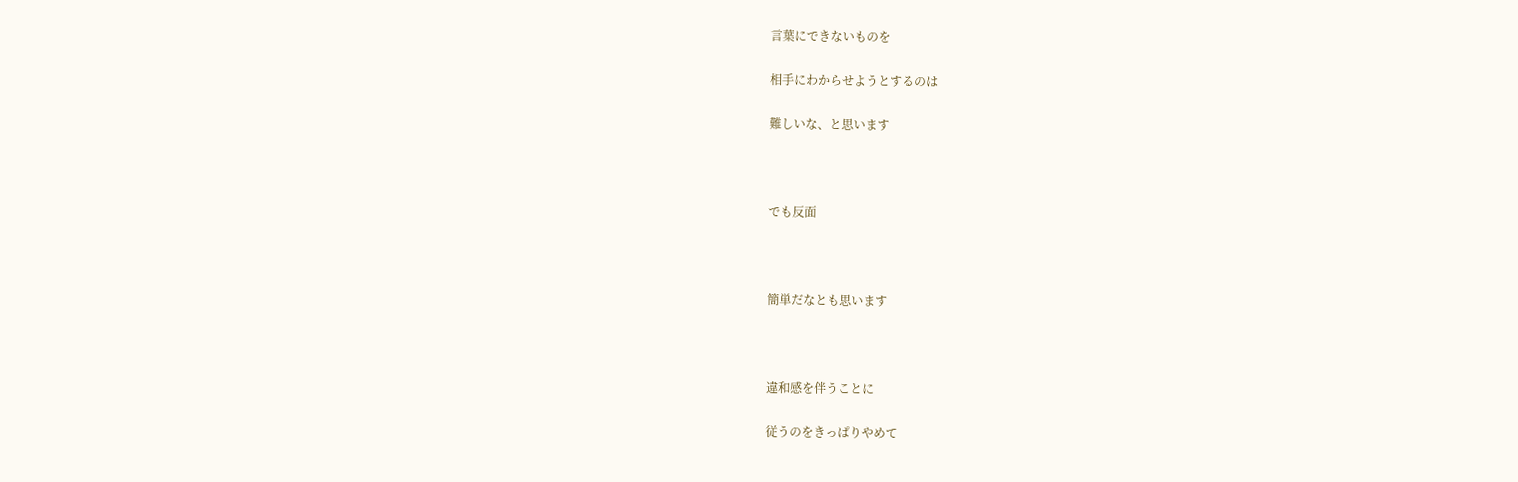言葉にできないものを

相手にわからせようとするのは

難しいな、と思います



でも反面



簡単だなとも思います



違和感を伴うことに

従うのをきっぱりやめて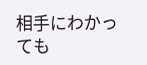相手にわかっても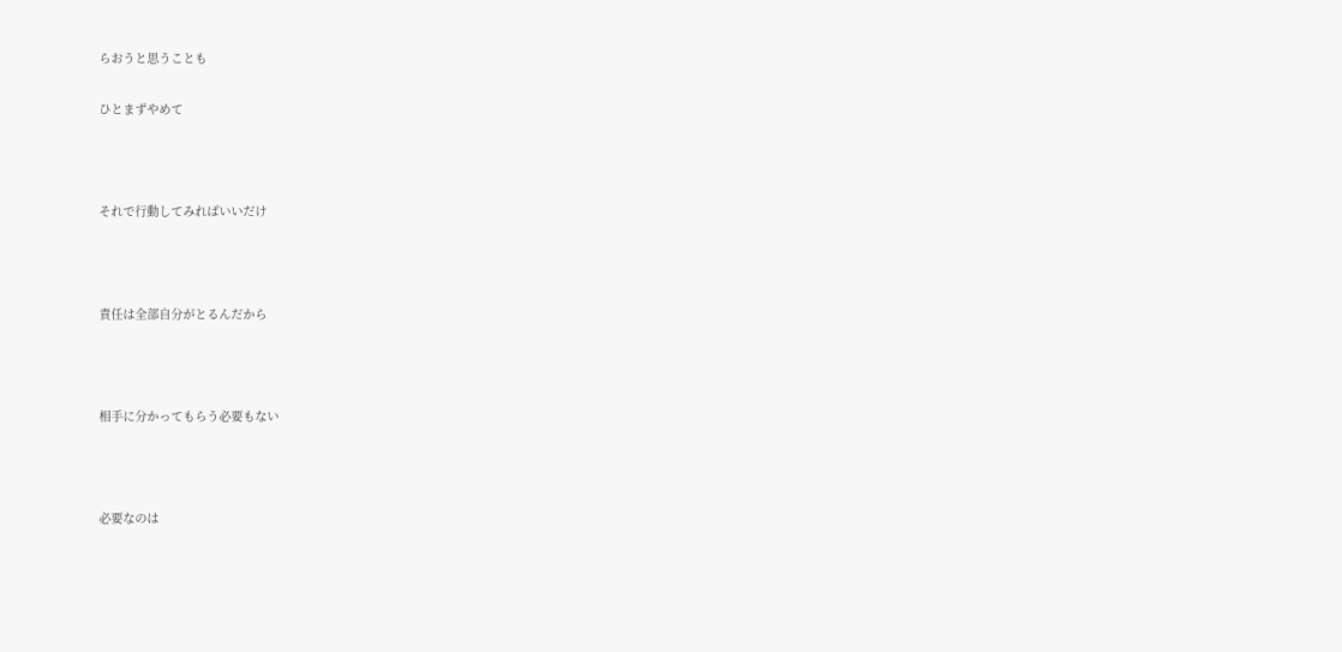らおうと思うことも

ひとまずやめて



それで行動してみればいいだけ



責任は全部自分がとるんだから



相手に分かってもらう必要もない



必要なのは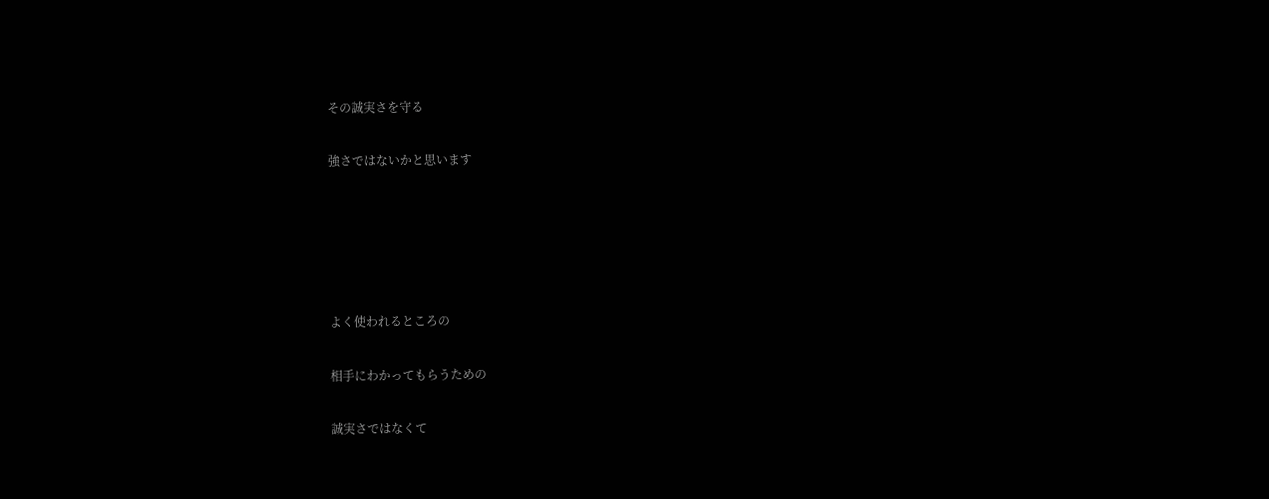その誠実さを守る

強さではないかと思います





よく使われるところの

相手にわかってもらうための

誠実さではなくて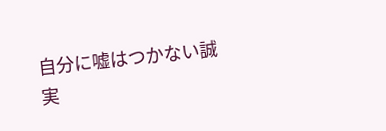自分に嘘はつかない誠実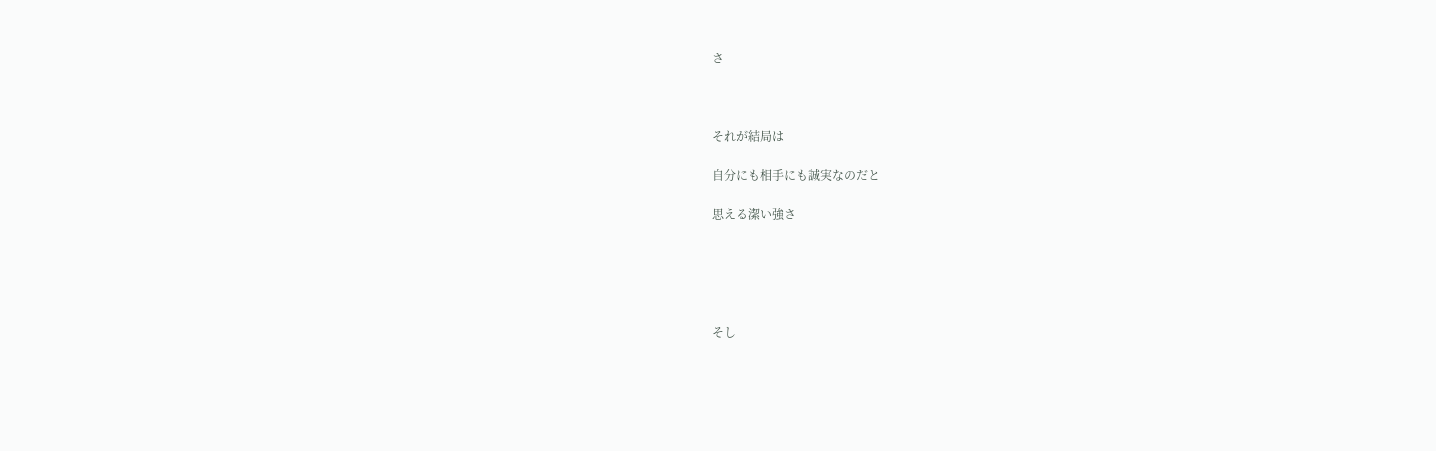さ



それが結局は

自分にも相手にも誠実なのだと

思える潔い強さ





そし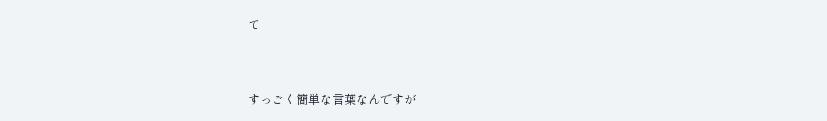て



すっごく簡単な言葉なんですが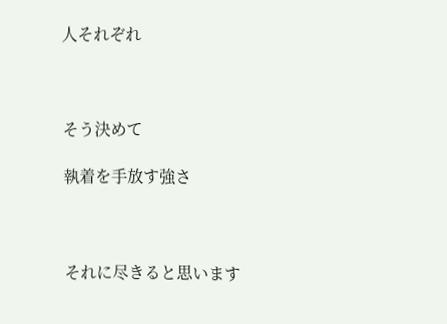人それぞれ



そう決めて

執着を手放す強さ



それに尽きると思います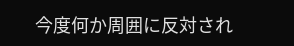今度何か周囲に反対され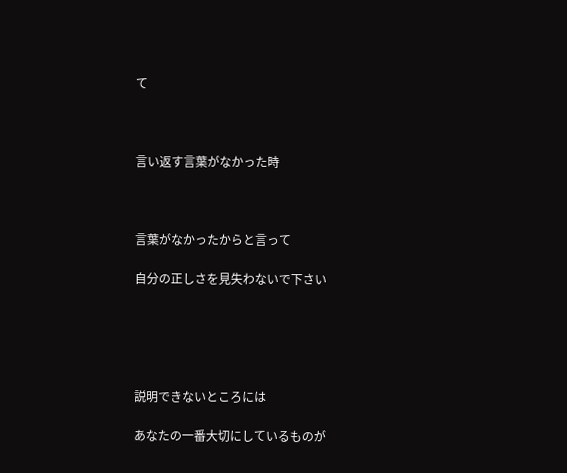て



言い返す言葉がなかった時



言葉がなかったからと言って

自分の正しさを見失わないで下さい





説明できないところには

あなたの一番大切にしているものが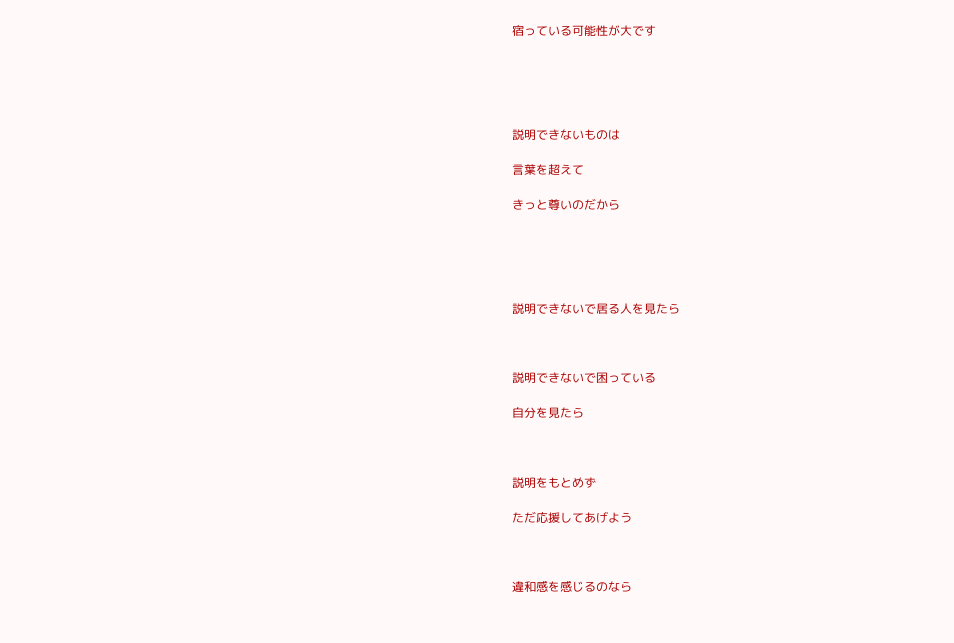宿っている可能性が大です





説明できないものは

言葉を超えて

きっと尊いのだから





説明できないで居る人を見たら



説明できないで困っている

自分を見たら



説明をもとめず

ただ応援してあげよう



違和感を感じるのなら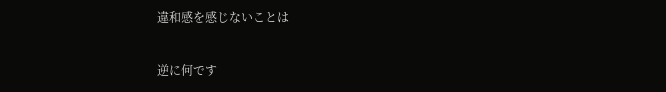違和感を感じないことは

逆に何です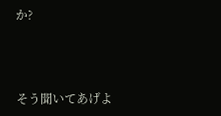か?



そう聞いてあげよ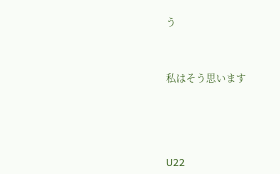う



私はそう思います





U22